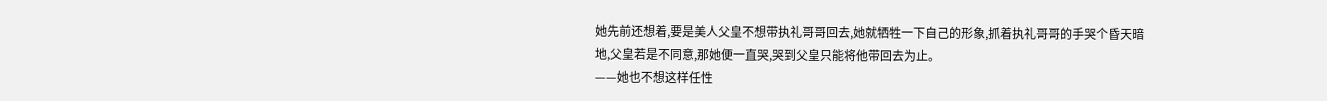她先前还想着,要是美人父皇不想带执礼哥哥回去,她就牺牲一下自己的形象,抓着执礼哥哥的手哭个昏天暗地,父皇若是不同意,那她便一直哭,哭到父皇只能将他带回去为止。
——她也不想这样任性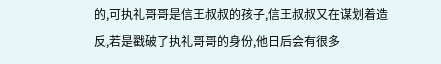的,可执礼哥哥是信王叔叔的孩子,信王叔叔又在谋划着造反,若是戳破了执礼哥哥的身份,他日后会有很多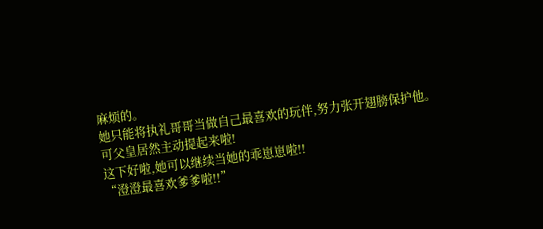麻烦的。
她只能将执礼哥哥当做自己最喜欢的玩伴,努力张开翅膀保护他。
可父皇居然主动提起来啦!
这下好啦,她可以继续当她的乖崽崽啦!!
“澄澄最喜欢爹爹啦!!”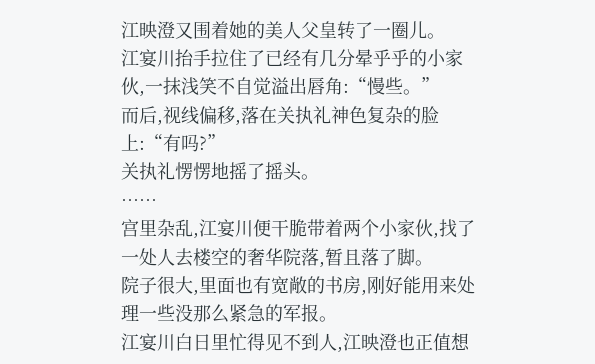江映澄又围着她的美人父皇转了一圈儿。
江宴川抬手拉住了已经有几分晕乎乎的小家伙,一抹浅笑不自觉溢出唇角:“慢些。”
而后,视线偏移,落在关执礼神色复杂的脸上:“有吗?”
关执礼愣愣地摇了摇头。
……
宫里杂乱,江宴川便干脆带着两个小家伙,找了一处人去楼空的奢华院落,暂且落了脚。
院子很大,里面也有宽敞的书房,刚好能用来处理一些没那么紧急的军报。
江宴川白日里忙得见不到人,江映澄也正值想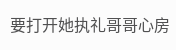要打开她执礼哥哥心房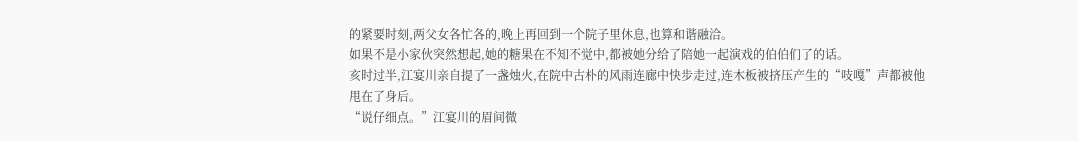的紧要时刻,两父女各忙各的,晚上再回到一个院子里休息,也算和谐融洽。
如果不是小家伙突然想起,她的糖果在不知不觉中,都被她分给了陪她一起演戏的伯伯们了的话。
亥时过半,江宴川亲自提了一盏烛火,在院中古朴的风雨连廊中快步走过,连木板被挤压产生的“吱嘎”声都被他甩在了身后。
“说仔细点。”江宴川的眉间微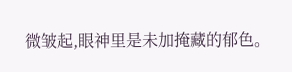微皱起,眼神里是未加掩藏的郁色。